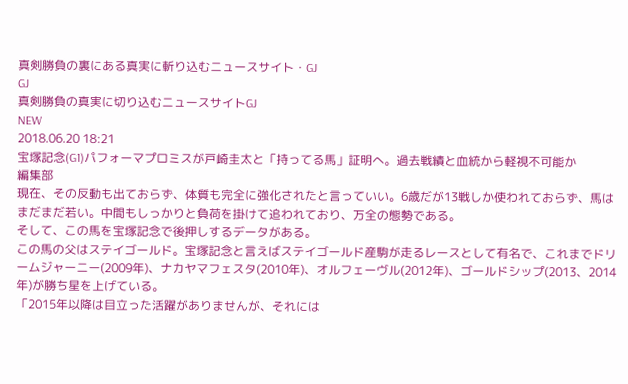真剣勝負の裏にある真実に斬り込むニュースサイト・GJ
GJ
真剣勝負の真実に切り込むニュースサイトGJ
NEW
2018.06.20 18:21
宝塚記念(G1)パフォーマプロミスが戸崎圭太と「持ってる馬」証明へ。過去戦績と血統から軽視不可能か
編集部
現在、その反動も出ておらず、体質も完全に強化されたと言っていい。6歳だが13戦しか使われておらず、馬はまだまだ若い。中間もしっかりと負荷を掛けて追われており、万全の態勢である。
そして、この馬を宝塚記念で後押しするデータがある。
この馬の父はステイゴールド。宝塚記念と言えばステイゴールド産駒が走るレースとして有名で、これまでドリームジャーニー(2009年)、ナカヤマフェスタ(2010年)、オルフェーヴル(2012年)、ゴールドシップ(2013、2014年)が勝ち星を上げている。
「2015年以降は目立った活躍がありませんが、それには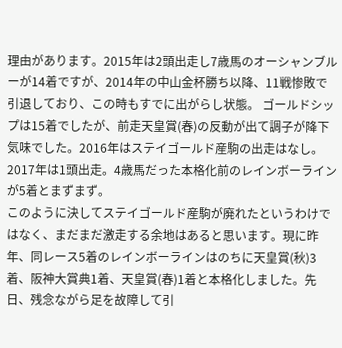理由があります。2015年は2頭出走し7歳馬のオーシャンブルーが14着ですが、2014年の中山金杯勝ち以降、11戦惨敗で引退しており、この時もすでに出がらし状態。 ゴールドシップは15着でしたが、前走天皇賞(春)の反動が出て調子が降下気味でした。2016年はステイゴールド産駒の出走はなし。2017年は1頭出走。4歳馬だった本格化前のレインボーラインが5着とまずまず。
このように決してステイゴールド産駒が廃れたというわけではなく、まだまだ激走する余地はあると思います。現に昨年、同レース5着のレインボーラインはのちに天皇賞(秋)3着、阪神大賞典1着、天皇賞(春)1着と本格化しました。先日、残念ながら足を故障して引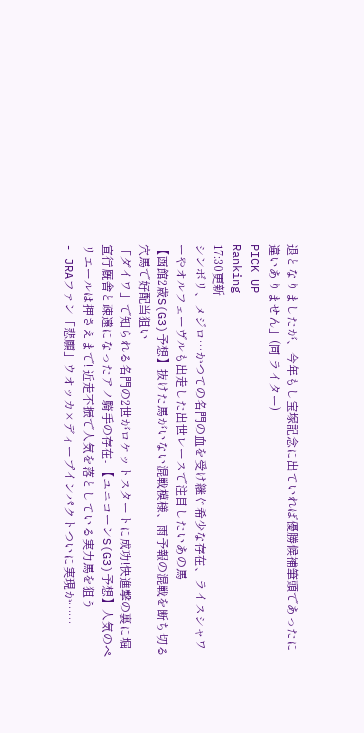退となりましたが、今年もし宝塚記念に出ていれば優勝候補筆頭であったに違いありません」(同 ライター)
PICK UP
Ranking
17:30更新
シンボリ、メジロ…かつての名門の血を受け継ぐ希少な存在、ライスシャワーやオルフェーヴルも出走した出世レースで注目したいあの馬
【函館2歳S(G3)予想】抜けた馬がいない混戦模様、雨予報の混戦を断ち切る穴馬で好配当狙い
「ダイワ」で知られる名門の2世がロケットスタートに成功!快進撃の裏に堀宣行厩舎と疎遠になったアノ騎手の存在- 【ユニコーンS(G3)予想】人気のペリエールは押さえまで! 近走不振で人気を落としている実力馬を狙う
- JRAファン「悲願」ウオッカ×ディープインパクトついに実現か……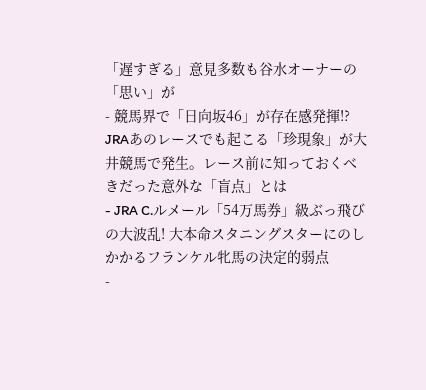「遅すぎる」意見多数も谷水オーナーの「思い」が
- 競馬界で「日向坂46」が存在感発揮!? JRAあのレースでも起こる「珍現象」が大井競馬で発生。レース前に知っておくべきだった意外な「盲点」とは
- JRA C.ルメール「54万馬券」級ぶっ飛びの大波乱! 大本命スタニングスターにのしかかるフランケル牝馬の決定的弱点
-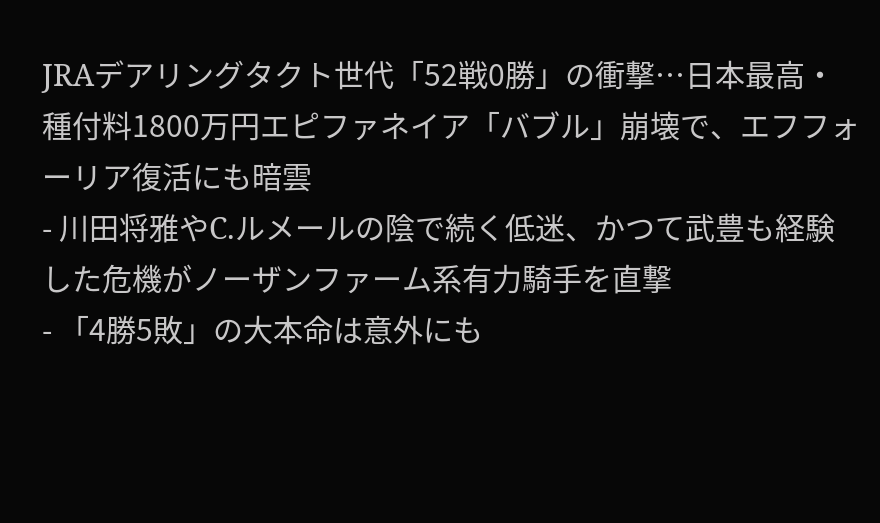JRAデアリングタクト世代「52戦0勝」の衝撃…日本最高・種付料1800万円エピファネイア「バブル」崩壊で、エフフォーリア復活にも暗雲
- 川田将雅やC.ルメールの陰で続く低迷、かつて武豊も経験した危機がノーザンファーム系有力騎手を直撃
- 「4勝5敗」の大本命は意外にも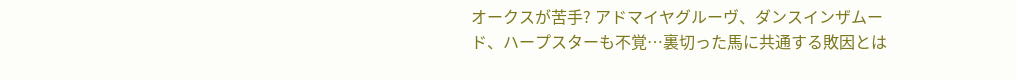オークスが苦手? アドマイヤグルーヴ、ダンスインザムード、ハープスターも不覚…裏切った馬に共通する敗因とは